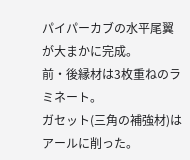パイパーカブの水平尾翼が大まかに完成。
前・後縁材は3枚重ねのラミネート。
ガセット(三角の補強材)はアールに削った。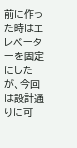前に作った時はエレベーターを固定にしたが、今回は設計通りに可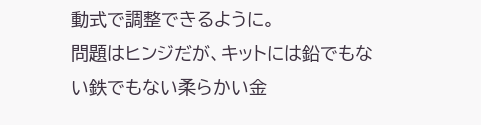動式で調整できるように。
問題はヒンジだが、キットには鉛でもない鉄でもない柔らかい金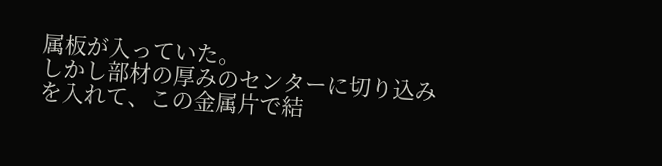属板が入っていた。
しかし部材の厚みのセンターに切り込みを入れて、この金属片で結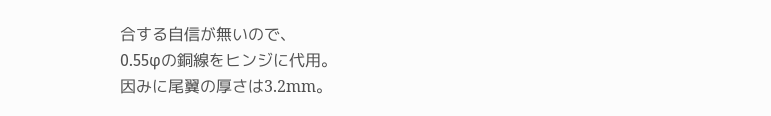合する自信が無いので、
0.55φの銅線をヒンジに代用。
因みに尾翼の厚さは3.2mm。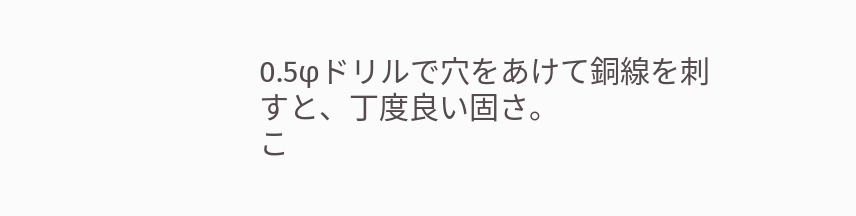0.5φドリルで穴をあけて銅線を刺すと、丁度良い固さ。
こ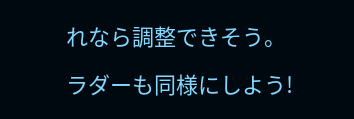れなら調整できそう。

ラダーも同様にしよう!